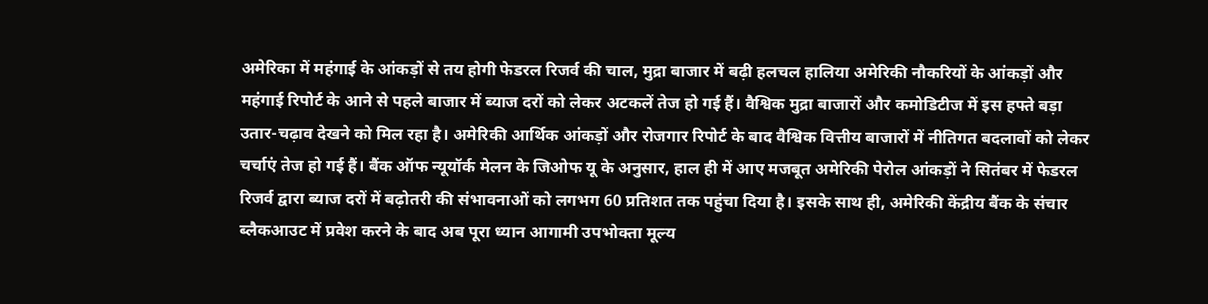अमेरिका में महंगाई के आंकड़ों से तय होगी फेडरल रिजर्व की चाल, मुद्रा बाजार में बढ़ी हलचल हालिया अमेरिकी नौकरियों के आंकड़ों और महंगाई रिपोर्ट के आने से पहले बाजार में ब्याज दरों को लेकर अटकलें तेज हो गई हैं। वैश्विक मुद्रा बाजारों और कमोडिटीज में इस हफ्ते बड़ा उतार-चढ़ाव देखने को मिल रहा है। अमेरिकी आर्थिक आंकड़ों और रोजगार रिपोर्ट के बाद वैश्विक वित्तीय बाजारों में नीतिगत बदलावों को लेकर चर्चाएं तेज हो गई हैं। बैंक ऑफ न्यूयॉर्क मेलन के जिओफ यू के अनुसार, हाल ही में आए मजबूत अमेरिकी पेरोल आंकड़ों ने सितंबर में फेडरल रिजर्व द्वारा ब्याज दरों में बढ़ोतरी की संभावनाओं को लगभग 60 प्रतिशत तक पहुंचा दिया है। इसके साथ ही, अमेरिकी केंद्रीय बैंक के संचार ब्लैकआउट में प्रवेश करने के बाद अब पूरा ध्यान आगामी उपभोक्ता मूल्य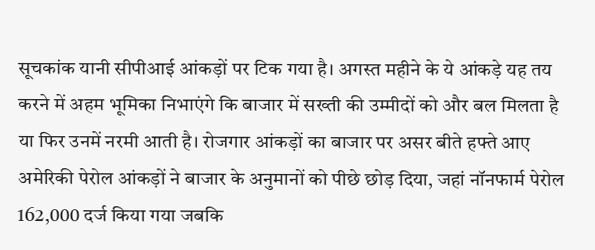सूचकांक यानी सीपीआई आंकड़ों पर टिक गया है। अगस्त महीने के ये आंकड़े यह तय करने में अहम भूमिका निभाएंगे कि बाजार में सख्ती की उम्मीदों को और बल मिलता है या फिर उनमें नरमी आती है। रोजगार आंकड़ों का बाजार पर असर बीते हफ्ते आए अमेरिकी पेरोल आंकड़ों ने बाजार के अनुमानों को पीछे छोड़ दिया, जहां नॉनफार्म पेरोल 162,000 दर्ज किया गया जबकि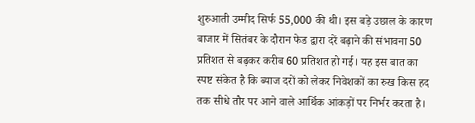शुरुआती उम्मीद सिर्फ 55,000 की थी। इस बड़े उछाल के कारण बाजार में सितंबर के दौरान फेड द्वारा दरें बढ़ाने की संभावना 50 प्रतिशत से बढ़कर करीब 60 प्रतिशत हो गई। यह इस बात का स्पष्ट संकेत है कि ब्याज दरों को लेकर निवेशकों का रुख किस हद तक सीधे तौर पर आने वाले आर्थिक आंकड़ों पर निर्भर करता है।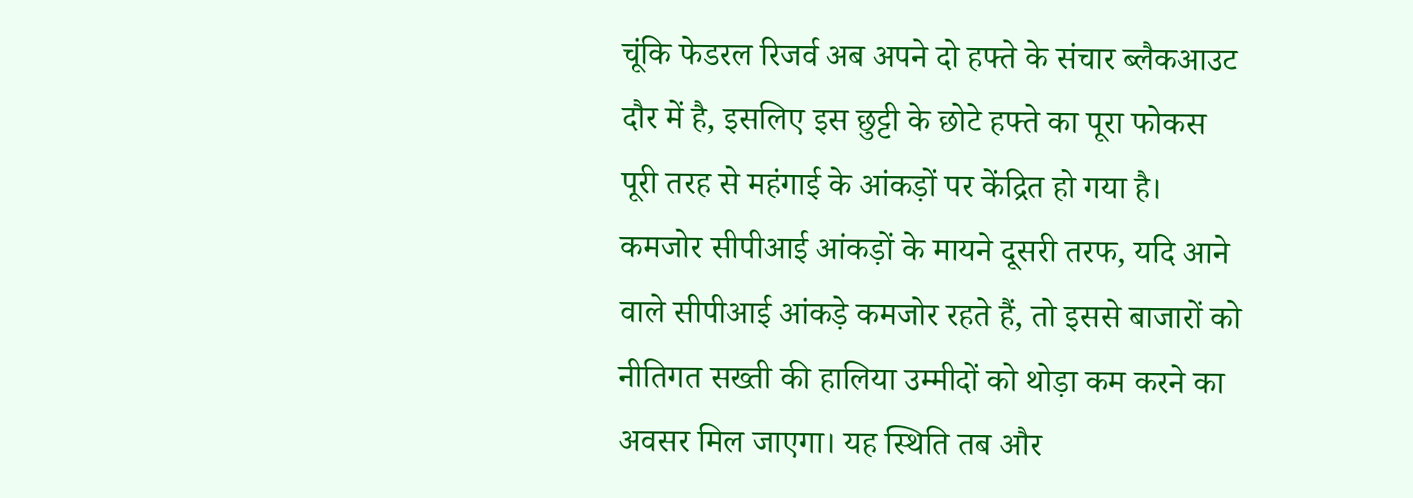चूंकि फेडरल रिजर्व अब अपने दो हफ्ते के संचार ब्लैकआउट दौर में है, इसलिए इस छुट्टी के छोटे हफ्ते का पूरा फोकस पूरी तरह से महंगाई के आंकड़ों पर केंद्रित हो गया है। कमजोर सीपीआई आंकड़ों के मायने दूसरी तरफ, यदि आने वाले सीपीआई आंकड़े कमजोर रहते हैं, तो इससे बाजारों को नीतिगत सख्ती की हालिया उम्मीदों को थोड़ा कम करने का अवसर मिल जाएगा। यह स्थिति तब और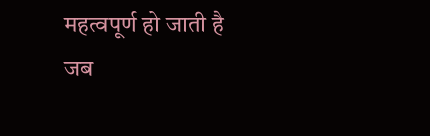महत्वपूर्ण हो जाती है जब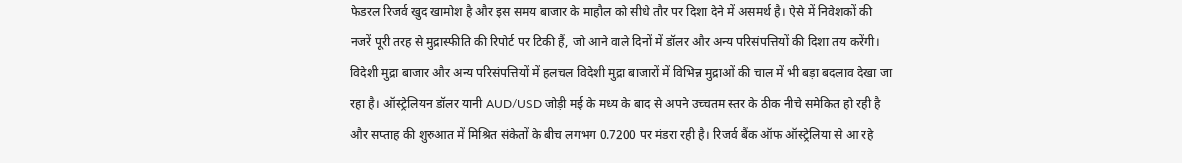फेडरल रिजर्व खुद खामोश है और इस समय बाजार के माहौल को सीधे तौर पर दिशा देने में असमर्थ है। ऐसे में निवेशकों की नजरें पूरी तरह से मुद्रास्फीति की रिपोर्ट पर टिकी हैं, जो आने वाले दिनों में डॉलर और अन्य परिसंपत्तियों की दिशा तय करेंगी। विदेशी मुद्रा बाजार और अन्य परिसंपत्तियों में हलचल विदेशी मुद्रा बाजारों में विभिन्न मुद्राओं की चाल में भी बड़ा बदलाव देखा जा रहा है। ऑस्ट्रेलियन डॉलर यानी AUD/USD जोड़ी मई के मध्य के बाद से अपने उच्चतम स्तर के ठीक नीचे समेकित हो रही है और सप्ताह की शुरुआत में मिश्रित संकेतों के बीच लगभग 0.7200 पर मंडरा रही है। रिजर्व बैंक ऑफ ऑस्ट्रेलिया से आ रहे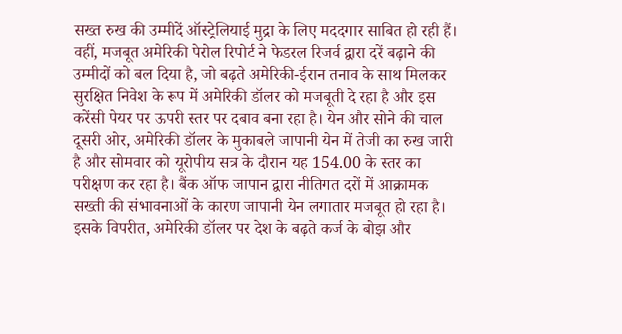सख्त रुख की उम्मीदें ऑस्ट्रेलियाई मुद्रा के लिए मददगार साबित हो रही हैं। वहीं, मजबूत अमेरिकी पेरोल रिपोर्ट ने फेडरल रिजर्व द्वारा दरें बढ़ाने की उम्मीदों को बल दिया है, जो बढ़ते अमेरिकी-ईरान तनाव के साथ मिलकर सुरक्षित निवेश के रूप में अमेरिकी डॉलर को मजबूती दे रहा है और इस करेंसी पेयर पर ऊपरी स्तर पर दबाव बना रहा है। येन और सोने की चाल दूसरी ओर, अमेरिकी डॉलर के मुकाबले जापानी येन में तेजी का रुख जारी है और सोमवार को यूरोपीय सत्र के दौरान यह 154.00 के स्तर का परीक्षण कर रहा है। बैंक ऑफ जापान द्वारा नीतिगत दरों में आक्रामक सख्ती की संभावनाओं के कारण जापानी येन लगातार मजबूत हो रहा है। इसके विपरीत, अमेरिकी डॉलर पर देश के बढ़ते कर्ज के बोझ और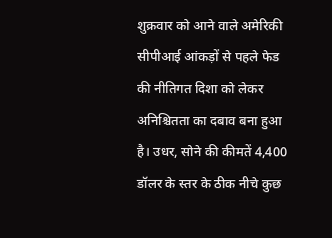शुक्रवार को आने वाले अमेरिकी सीपीआई आंकड़ों से पहले फेड की नीतिगत दिशा को लेकर अनिश्चितता का दबाव बना हुआ है। उधर, सोने की कीमतें 4,400 डॉलर के स्तर के ठीक नीचे कुछ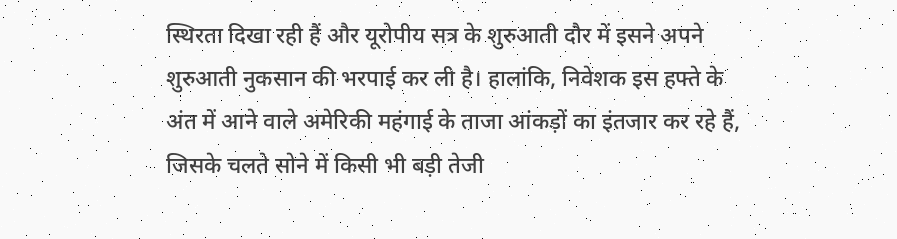स्थिरता दिखा रही हैं और यूरोपीय सत्र के शुरुआती दौर में इसने अपने शुरुआती नुकसान की भरपाई कर ली है। हालांकि, निवेशक इस हफ्ते के अंत में आने वाले अमेरिकी महंगाई के ताजा आंकड़ों का इंतजार कर रहे हैं, जिसके चलते सोने में किसी भी बड़ी तेजी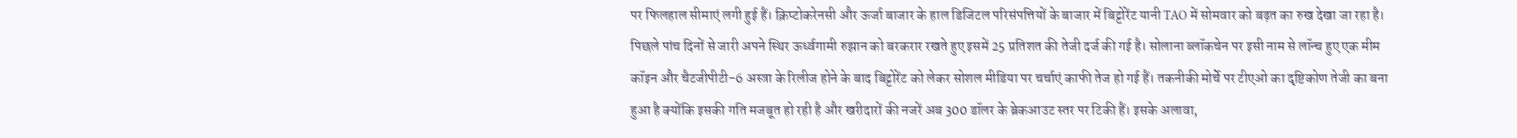पर फिलहाल सीमाएं लगी हुई हैं। क्रिप्टोकरेनसी और ऊर्जा बाजार के हाल डिजिटल परिसंपत्तियों के बाजार में बिट्टोरेंट यानी TAO में सोमवार को बढ़त का रुख देखा जा रहा है। पिछले पांच दिनों से जारी अपने स्थिर ऊर्ध्वगामी रुझान को बरकरार रखते हुए इसमें 25 प्रतिशत की तेजी दर्ज की गई है। सोलाना ब्लॉकचेन पर इसी नाम से लॉन्च हुए एक मीम कॉइन और चैटजीपीटी-6 अस्त्रा के रिलीज होने के बाद बिट्टोरेंट को लेकर सोशल मीडिया पर चर्चाएं काफी तेज हो गई हैं। तकनीकी मोर्चे पर टीएओ का दृष्टिकोण तेजी का बना हुआ है क्योंकि इसकी गति मजबूत हो रही है और खरीदारों की नजरें अब 300 डॉलर के ब्रेकआउट स्तर पर टिकी हैं। इसके अलावा,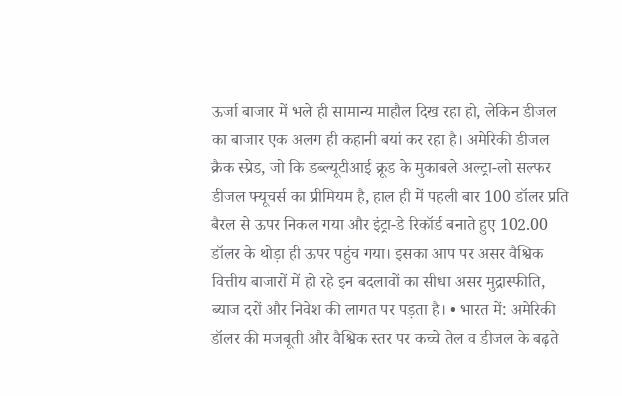ऊर्जा बाजार में भले ही सामान्य माहौल दिख रहा हो, लेकिन डीजल का बाजार एक अलग ही कहानी बयां कर रहा है। अमेरिकी डीजल क्रैक स्प्रेड, जो कि डब्ल्यूटीआई क्रूड के मुकाबले अल्ट्रा-लो सल्फर डीजल फ्यूचर्स का प्रीमियम है, हाल ही में पहली बार 100 डॉलर प्रति बैरल से ऊपर निकल गया और इंट्रा-डे रिकॉर्ड बनाते हुए 102.00 डॉलर के थोड़ा ही ऊपर पहुंच गया। इसका आप पर असर वैश्विक वित्तीय बाजारों में हो रहे इन बदलावों का सीधा असर मुद्रास्फीति, ब्याज दरों और निवेश की लागत पर पड़ता है। • भारत में: अमेरिकी डॉलर की मजबूती और वैश्विक स्तर पर कच्चे तेल व डीजल के बढ़ते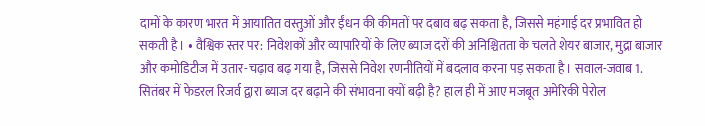दामों के कारण भारत में आयातित वस्तुओं और ईंधन की कीमतों पर दबाव बढ़ सकता है, जिससे महंगाई दर प्रभावित हो सकती है। • वैश्विक स्तर पर: निवेशकों और व्यापारियों के लिए ब्याज दरों की अनिश्चितता के चलते शेयर बाजार, मुद्रा बाजार और कमोडिटीज में उतार-चढ़ाव बढ़ गया है, जिससे निवेश रणनीतियों में बदलाव करना पड़ सकता है। सवाल-जवाब 1. सितंबर में फेडरल रिजर्व द्वारा ब्याज दर बढ़ाने की संभावना क्यों बढ़ी है? हाल ही में आए मजबूत अमेरिकी पेरोल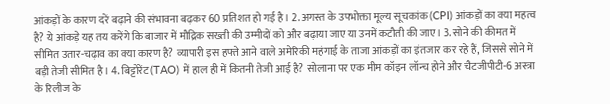आंकड़ों के कारण दरें बढ़ाने की संभावना बढ़कर 60 प्रतिशत हो गई है। 2. अगस्त के उपभोक्ता मूल्य सूचकांक (CPI) आंकड़ों का क्या महत्व है? ये आंकड़े यह तय करेंगे कि बाजार में मौद्रिक सख्ती की उम्मीदों को और बढ़ाया जाए या उनमें कटौती की जाए। 3. सोने की कीमत में सीमित उतार-चढ़ाव का क्या कारण है? व्यापारी इस हफ्ते आने वाले अमेरिकी महंगाई के ताजा आंकड़ों का इंतजार कर रहे हैं, जिससे सोने में बड़ी तेजी सीमित है। 4. बिट्टोरेंट (TAO) में हाल ही में कितनी तेजी आई है? सोलाना पर एक मीम कॉइन लॉन्च होने और चैटजीपीटी-6 अस्त्रा के रिलीज के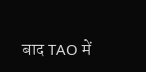बाद TAO में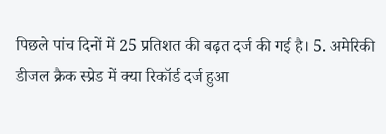पिछले पांच दिनों में 25 प्रतिशत की बढ़त दर्ज की गई है। 5. अमेरिकी डीजल क्रैक स्प्रेड में क्या रिकॉर्ड दर्ज हुआ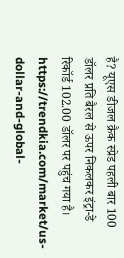है? यूएस डीजल क्रैक स्प्रेड पहली बार 100 डॉलर प्रति बैरल से ऊपर निकलकर इंट्रा-डे रिकॉर्ड 102.00 डॉलर पर पहुंच गया है। https://trendkia.com/market/us-dollar-and-global-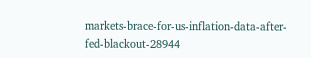markets-brace-for-us-inflation-data-after-fed-blackout-28944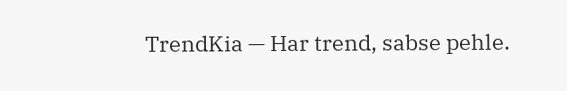TrendKia — Har trend, sabse pehle.